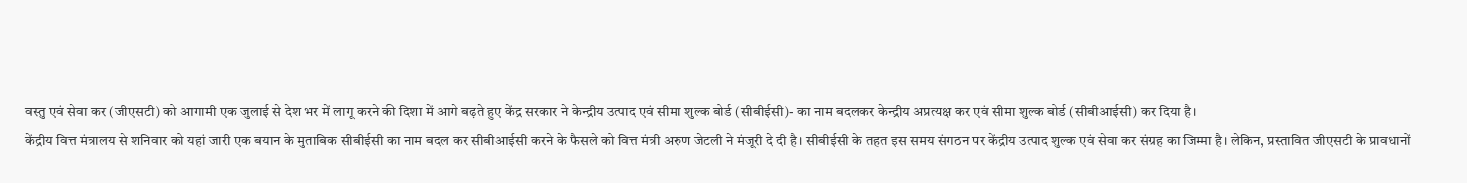वस्तु एवं सेवा कर (जीएसटी) को आगामी एक जुलाई से देश भर में लागू करने की दिशा में आगे बढ़ते हुए केंद्र सरकार ने केन्द्रीय उत्पाद एवं सीमा शुल्क बोर्ड (सीबीईसी)- का नाम बदलकर केन्द्रीय अप्रत्यक्ष कर एवं सीमा शुल्क बोर्ड (सीबीआईसी) कर दिया है।
केंद्रीय वित्त मंत्रालय से शनिवार को यहां जारी एक बयान के मुताबिक सीबीईसी का नाम बदल कर सीबीआईसी करने के फैसले को वित्त मंत्री अरुण जेटली ने मंजूरी दे दी है। सीबीईसी के तहत इस समय संगठन पर केंद्रीय उत्पाद शुल्क एवं सेवा कर संग्रह का जिम्मा है। लेकिन, प्रस्तावित जीएसटी के प्रावधानों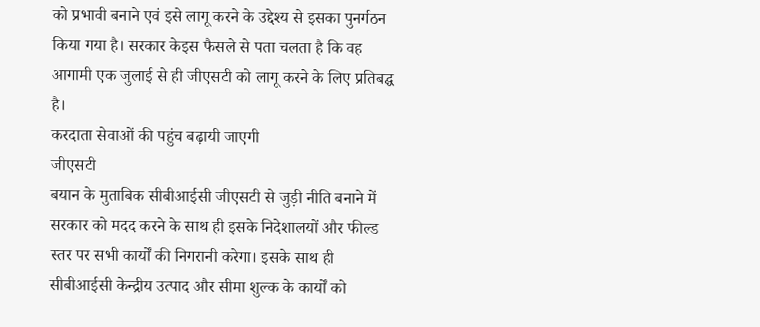को प्रभावी बनाने एवं इसे लागू करने के उद्देश्य से इसका पुनर्गठन किया गया है। सरकार केइस फैसले से पता चलता है कि वह आगामी एक जुलाई से ही जीएसटी को लागू करने के लिए प्रतिबद्घ है।
करदाता सेवाओं की पहुंच बढ़ायी जाएगी
जीएसटी
बयान के मुताबिक सीबीआईसी जीएसटी से जुड़ी नीति बनाने में सरकार को मदद करने के साथ ही इसके निदेशालयों और फील्ड स्तर पर सभी कार्यों की निगरानी करेगा। इसके साथ ही सीबीआईसी केन्द्रीय उत्पाद और सीमा शुल्क के कार्यों को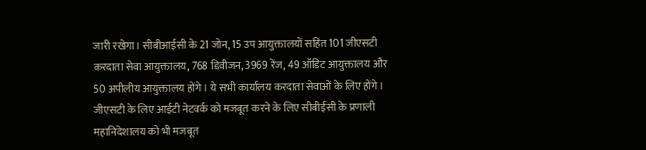जारी रखेगा। सीबीआईसी के 21 जोन, 15 उप आयुक्तालयों सहित 101 जीएसटी करदाता सेवा आयुक्तालय, 768 डिवीजन, 3969 रेंज, 49 ऑडिट आयुक्तालय और 50 अपीलीय आयुक्तालय होंगे। ये सभी कार्यालय करदाता सेवाओं के लिए होंगे।
जीएसटी के लिए आईटी नेटवर्क को मजबूत करने के लिए सीबीईसी के प्रणाली महानिदेशालय को भी मजबूत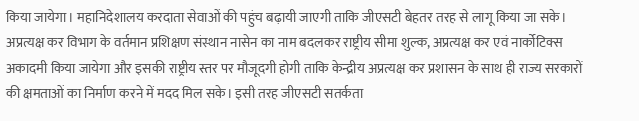किया जायेगा। महानिदेशालय करदाता सेवाओं की पहुंच बढ़ायी जाएगी ताकि जीएसटी बेहतर तरह से लागू किया जा सके। अप्रत्यक्ष कर विभाग के वर्तमान प्रशिक्षण संस्थान नासेन का नाम बदलकर राष्ट्रीय सीमा शुल्क, अप्रत्यक्ष कर एवं नार्कोटिक्स अकादमी किया जायेगा और इसकी राष्ट्रीय स्तर पर मौजूदगी होगी ताकि केन्द्रीय अप्रत्यक्ष कर प्रशासन के साथ ही राज्य सरकारों की क्षमताओं का निर्माण करने में मदद मिल सके। इसी तरह जीएसटी सतर्कता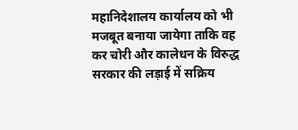महानिदेशालय कार्यालय को भी मजबूत बनाया जायेगा ताकि वह कर चोरी और कालेधन के विरुद्ध सरकार की लड़ाई में सक्रिय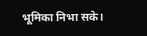भूमिका निभा सके।